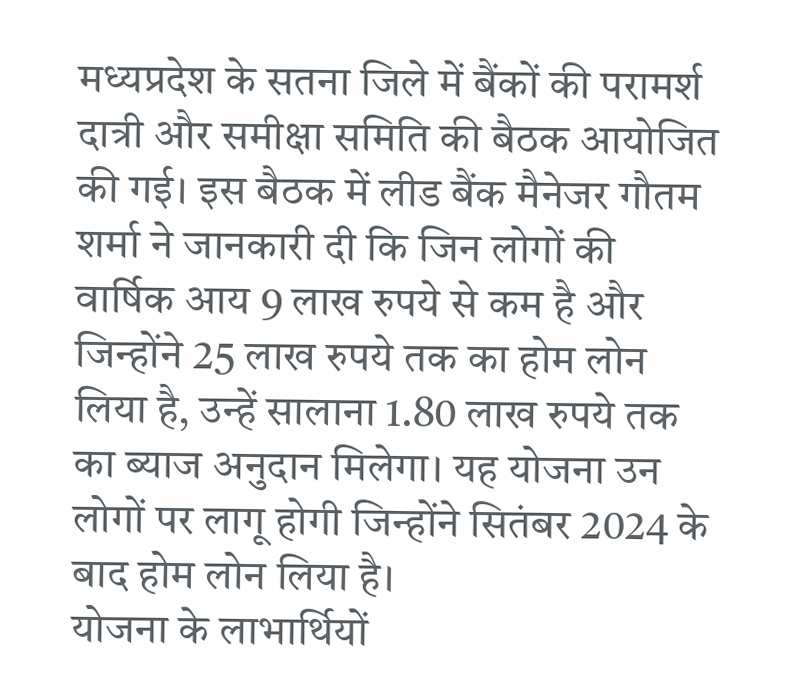मध्यप्रदेश के सतना जिले में बैंकों की परामर्श दात्री और समीक्षा समिति की बैठक आयोजित की गई। इस बैठक में लीड बैंक मैनेजर गौतम शर्मा ने जानकारी दी कि जिन लोगों की वार्षिक आय 9 लाख रुपये से कम है और जिन्होंने 25 लाख रुपये तक का होम लोन लिया है, उन्हें सालाना 1.80 लाख रुपये तक का ब्याज अनुदान मिलेगा। यह योजना उन लोगों पर लागू होगी जिन्होंने सितंबर 2024 के बाद होम लोन लिया है।
योजना के लाभार्थियों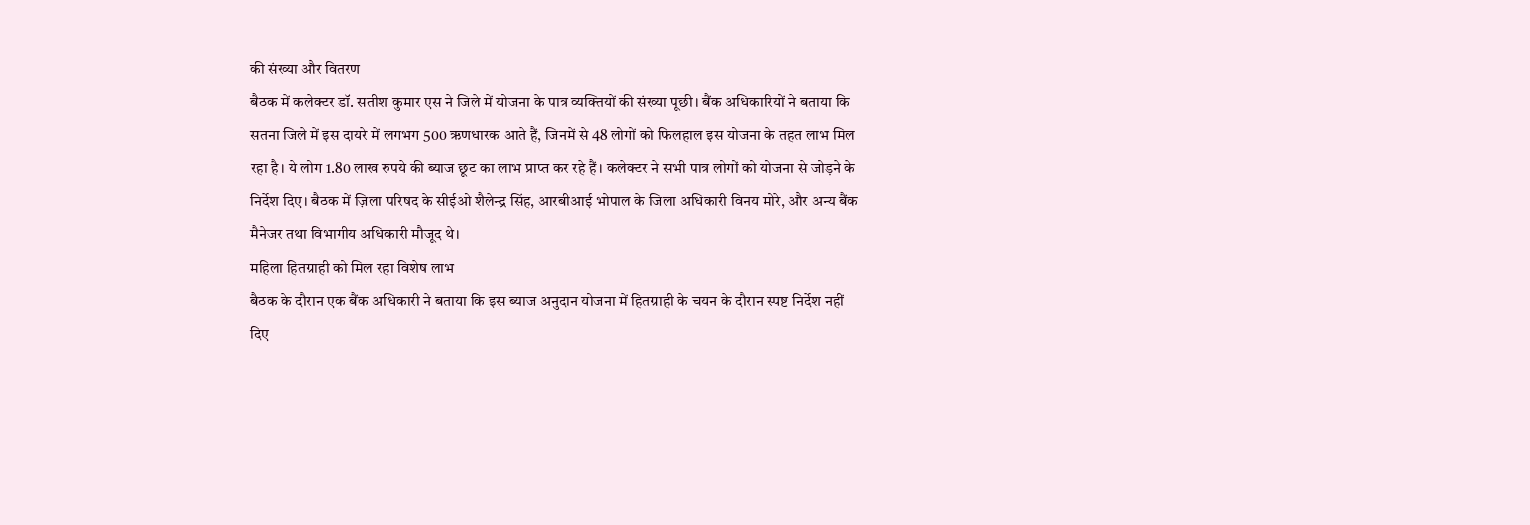की संख्या और वितरण
बैठक में कलेक्टर डॉ. सतीश कुमार एस ने जिले में योजना के पात्र व्यक्तियों की संख्या पूछी। बैंक अधिकारियों ने बताया कि सतना जिले में इस दायरे में लगभग 500 ऋणधारक आते हैं, जिनमें से 48 लोगों को फिलहाल इस योजना के तहत लाभ मिल रहा है। ये लोग 1.80 लाख रुपये की ब्याज छूट का लाभ प्राप्त कर रहे हैं। कलेक्टर ने सभी पात्र लोगों को योजना से जोड़ने के निर्देश दिए। बैठक में ज़िला परिषद के सीईओ शैलेन्द्र सिंह, आरबीआई भोपाल के जिला अधिकारी विनय मोरे, और अन्य बैंक मैनेजर तथा विभागीय अधिकारी मौजूद थे।
महिला हितग्राही को मिल रहा विशेष लाभ
बैठक के दौरान एक बैंक अधिकारी ने बताया कि इस ब्याज अनुदान योजना में हितग्राही के चयन के दौरान स्पष्ट निर्देश नहीं दिए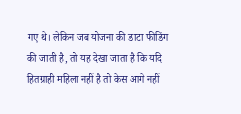गए थे। लेकिन जब योजना की डाटा फीडिंग की जाती है, तो यह देखा जाता है कि यदि हितग्राही महिला नहीं है तो केस आगे नहीं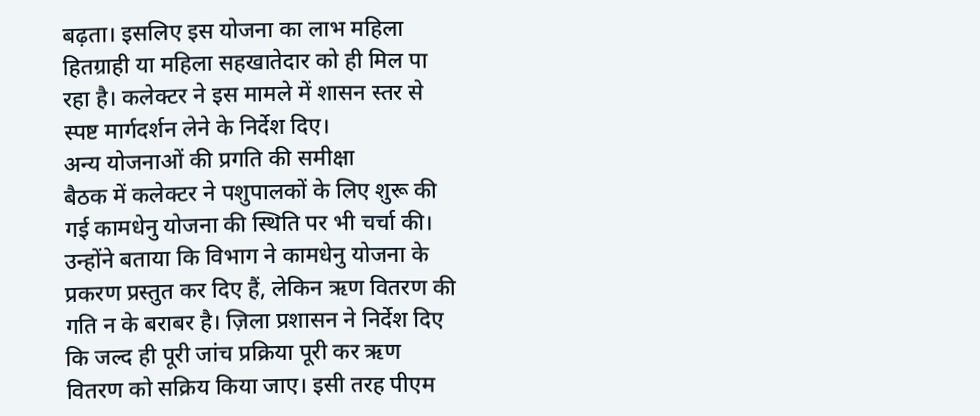बढ़ता। इसलिए इस योजना का लाभ महिला हितग्राही या महिला सहखातेदार को ही मिल पा रहा है। कलेक्टर ने इस मामले में शासन स्तर से स्पष्ट मार्गदर्शन लेने के निर्देश दिए।
अन्य योजनाओं की प्रगति की समीक्षा
बैठक में कलेक्टर ने पशुपालकों के लिए शुरू की गई कामधेनु योजना की स्थिति पर भी चर्चा की। उन्होंने बताया कि विभाग ने कामधेनु योजना के प्रकरण प्रस्तुत कर दिए हैं, लेकिन ऋण वितरण की गति न के बराबर है। ज़िला प्रशासन ने निर्देश दिए कि जल्द ही पूरी जांच प्रक्रिया पूरी कर ऋण वितरण को सक्रिय किया जाए। इसी तरह पीएम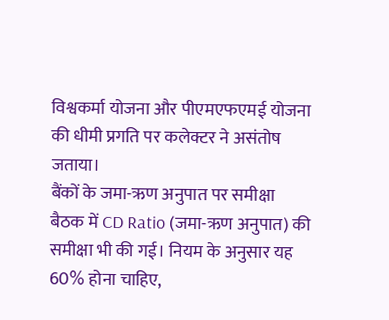विश्वकर्मा योजना और पीएमएफएमई योजना की धीमी प्रगति पर कलेक्टर ने असंतोष जताया।
बैंकों के जमा-ऋण अनुपात पर समीक्षा
बैठक में CD Ratio (जमा-ऋण अनुपात) की समीक्षा भी की गई। नियम के अनुसार यह 60% होना चाहिए,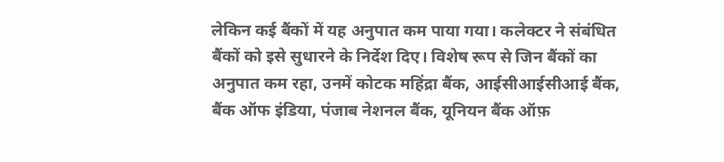लेकिन कई बैंकों में यह अनुपात कम पाया गया। कलेक्टर ने संबंधित बैंकों को इसे सुधारने के निर्देश दिए। विशेष रूप से जिन बैंकों का अनुपात कम रहा, उनमें कोटक महिंद्रा बैंक, आईसीआईसीआई बैंक, बैंक ऑफ इंडिया, पंजाब नेशनल बैंक, यूनियन बैंक ऑफ़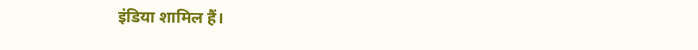इंडिया शामिल हैं।